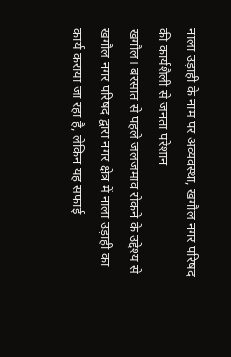नाला उड़ाही के नाम पर अव्यवस्था, खगौल नगर परिषद की कार्यशैली से जनता परेशान
खगौल। बरसात से पहले जलजमाव रोकने के उद्देश्य से खगौल नगर परिषद द्वारा नगर क्षेत्र में नाला उड़ाही का कार्य कराया जा रहा है, लेकिन यह सफाई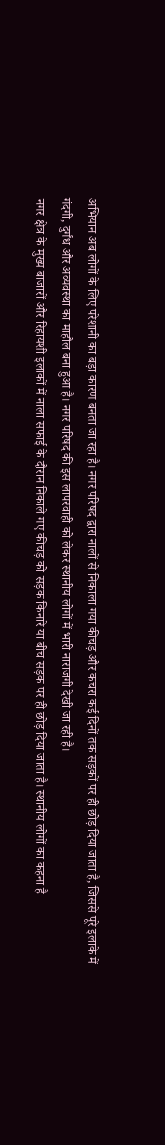अभियान अब लोगों के लिए परेशानी का बड़ा कारण बनता जा रहा है। नगर परिषद द्वारा नालों से निकाला गया कीचड़ और कचरा कई दिनों तक सड़कों पर ही छोड़ दिया जाता है, जिससे पूरे इलाके में गंदगी, दुर्गंध और अव्यवस्था का माहौल बना हुआ है। नगर परिषद की इस लापरवाही को लेकर स्थानीय लोगों में भारी नाराजगी देखी जा रही है।
नगर क्षेत्र के मुख्य बाजारों और रिहायशी इलाकों में नाला सफाई के दौरान निकाले गए कीचड़ को सड़क किनारे या बीच सड़क पर ही छोड़ दिया जाता है। स्थानीय लोगों का कहना है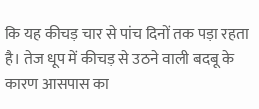कि यह कीचड़ चार से पांच दिनों तक पड़ा रहता है। तेज धूप में कीचड़ से उठने वाली बदबू के कारण आसपास का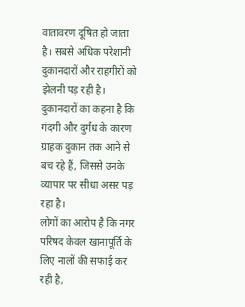वातावरण दूषित हो जाता है। सबसे अधिक परेशानी दुकानदारों और राहगीरों को झेलनी पड़ रही है। दुकानदारों का कहना है कि गंदगी और दुर्गंध के कारण ग्राहक दुकान तक आने से बच रहे हैं, जिससे उनके व्यापार पर सीधा असर पड़ रहा है।
लोगों का आरोप है कि नगर परिषद केवल खानापूर्ति के लिए नालों की सफाई कर रही है,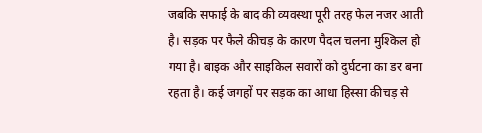जबकि सफाई के बाद की व्यवस्था पूरी तरह फेल नजर आती है। सड़क पर फैले कीचड़ के कारण पैदल चलना मुश्किल हो गया है। बाइक और साइकिल सवारों को दुर्घटना का डर बना रहता है। कई जगहों पर सड़क का आधा हिस्सा कीचड़ से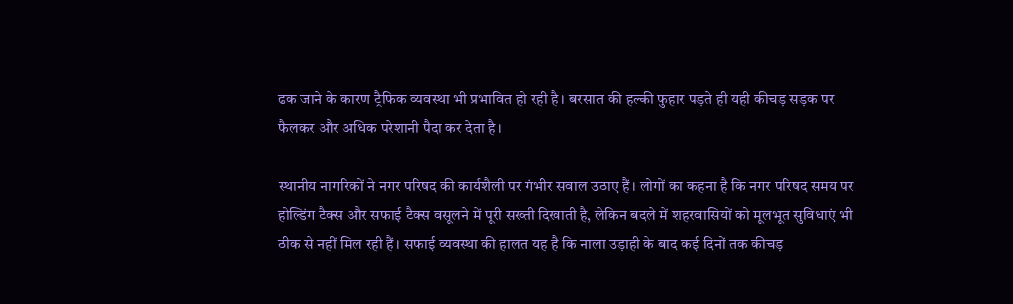ढक जाने के कारण ट्रैफिक व्यवस्था भी प्रभावित हो रही है। बरसात की हल्की फुहार पड़ते ही यही कीचड़ सड़क पर फैलकर और अधिक परेशानी पैदा कर देता है।

स्थानीय नागरिकों ने नगर परिषद की कार्यशैली पर गंभीर सवाल उठाए हैं। लोगों का कहना है कि नगर परिषद समय पर होल्डिंग टैक्स और सफाई टैक्स वसूलने में पूरी सख्ती दिखाती है, लेकिन बदले में शहरवासियों को मूलभूत सुविधाएं भी ठीक से नहीं मिल रही हैं। सफाई व्यवस्था की हालत यह है कि नाला उड़ाही के बाद कई दिनों तक कीचड़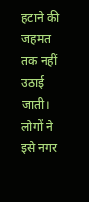हटाने की जहमत तक नहीं उठाई जाती। लोगों ने इसे नगर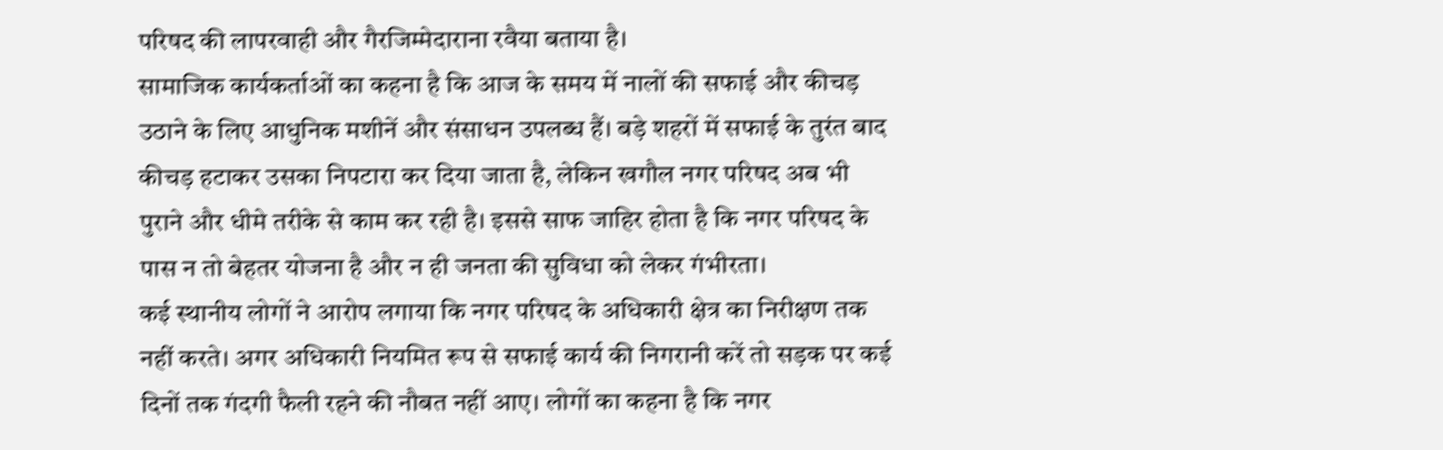परिषद की लापरवाही और गैरजिम्मेदाराना रवैया बताया है।
सामाजिक कार्यकर्ताओं का कहना है कि आज के समय में नालों की सफाई और कीचड़ उठाने के लिए आधुनिक मशीनें और संसाधन उपलब्ध हैं। बड़े शहरों में सफाई के तुरंत बाद कीचड़ हटाकर उसका निपटारा कर दिया जाता है, लेकिन खगौल नगर परिषद अब भी पुराने और धीमे तरीके से काम कर रही है। इससे साफ जाहिर होता है कि नगर परिषद के पास न तो बेहतर योजना है और न ही जनता की सुविधा को लेकर गंभीरता।
कई स्थानीय लोगों ने आरोप लगाया कि नगर परिषद के अधिकारी क्षेत्र का निरीक्षण तक नहीं करते। अगर अधिकारी नियमित रूप से सफाई कार्य की निगरानी करें तो सड़क पर कई दिनों तक गंदगी फैली रहने की नौबत नहीं आए। लोगों का कहना है कि नगर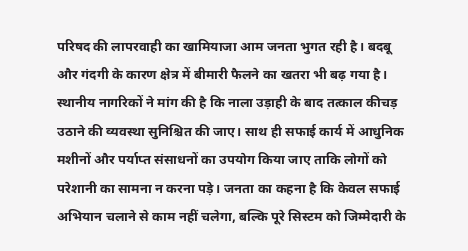परिषद की लापरवाही का खामियाजा आम जनता भुगत रही है। बदबू और गंदगी के कारण क्षेत्र में बीमारी फैलने का खतरा भी बढ़ गया है।
स्थानीय नागरिकों ने मांग की है कि नाला उड़ाही के बाद तत्काल कीचड़ उठाने की व्यवस्था सुनिश्चित की जाए। साथ ही सफाई कार्य में आधुनिक मशीनों और पर्याप्त संसाधनों का उपयोग किया जाए ताकि लोगों को परेशानी का सामना न करना पड़े। जनता का कहना है कि केवल सफाई अभियान चलाने से काम नहीं चलेगा, बल्कि पूरे सिस्टम को जिम्मेदारी के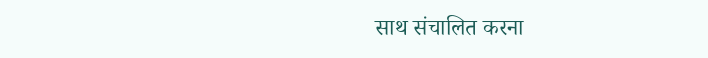साथ संचालित करना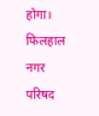होगा। फिलहाल नगर परिषद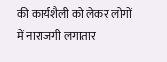की कार्यशैली को लेकर लोगों में नाराजगी लगातार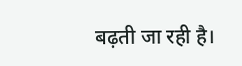बढ़ती जा रही है।